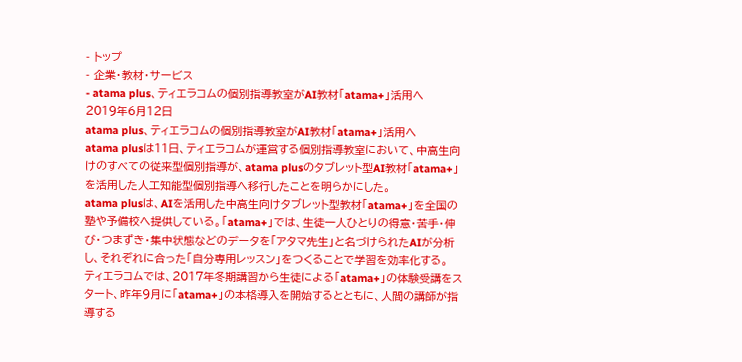- トップ
- 企業・教材・サービス
- atama plus、ティエラコムの個別指導教室がAI教材「atama+」活用へ
2019年6月12日
atama plus、ティエラコムの個別指導教室がAI教材「atama+」活用へ
atama plusは11日、ティエラコムが運営する個別指導教室において、中高生向けのすべての従来型個別指導が、atama plusのタブレット型AI教材「atama+」を活用した人工知能型個別指導へ移行したことを明らかにした。
atama plusは、AIを活用した中高生向けタブレット型教材「atama+」を全国の塾や予備校へ提供している。「atama+」では、生徒一人ひとりの得意・苦手・伸び・つまずき・集中状態などのデータを「アタマ先生」と名づけられたAIが分析し、それぞれに合った「自分専用レッスン」をつくることで学習を効率化する。
ティエラコムでは、2017年冬期講習から生徒による「atama+」の体験受講をスタート、昨年9月に「atama+」の本格導入を開始するとともに、人間の講師が指導する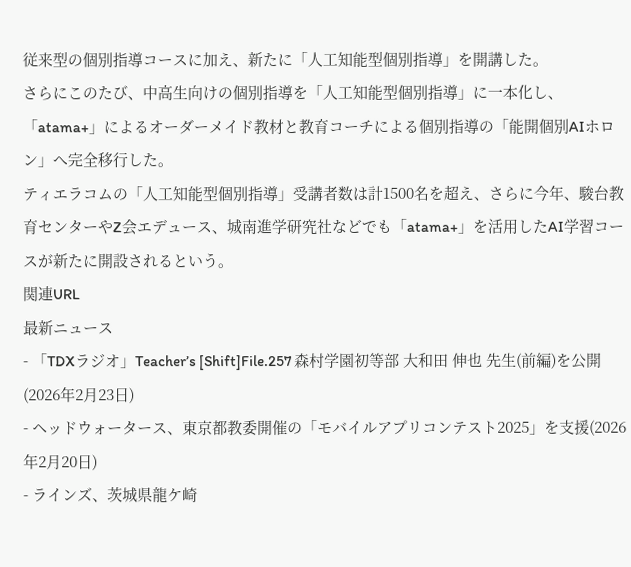従来型の個別指導コースに加え、新たに「人工知能型個別指導」を開講した。
さらにこのたび、中高生向けの個別指導を「人工知能型個別指導」に一本化し、「atama+」によるオーダーメイド教材と教育コーチによる個別指導の「能開個別AIホロン」へ完全移行した。
ティエラコムの「人工知能型個別指導」受講者数は計1500名を超え、さらに今年、駿台教育センターやZ会エデュース、城南進学研究社などでも「atama+」を活用したAI学習コースが新たに開設されるという。
関連URL
最新ニュース
- 「TDXラジオ」Teacher’s [Shift]File.257 森村学園初等部 大和田 伸也 先生(前編)を公開(2026年2月23日)
- ヘッドウォータース、東京都教委開催の「モバイルアプリコンテスト2025」を支援(2026年2月20日)
- ラインズ、茨城県龍ケ崎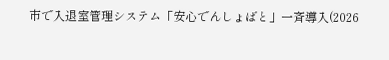市で入退室管理システム「安心でんしょばと」一斉導入(2026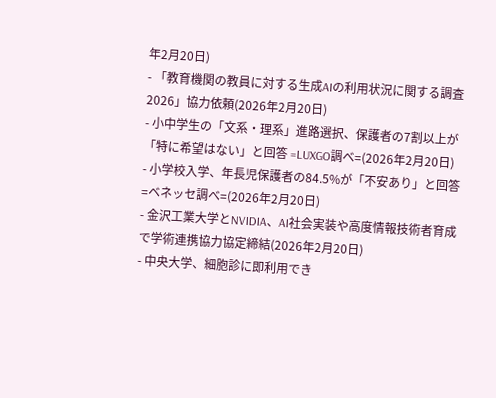年2月20日)
- 「教育機関の教員に対する生成AIの利用状況に関する調査 2026」協力依頼(2026年2月20日)
- 小中学生の「文系・理系」進路選択、保護者の7割以上が「特に希望はない」と回答 =LUXGO調べ=(2026年2月20日)
- 小学校入学、年長児保護者の84.5%が「不安あり」と回答 =ベネッセ調べ=(2026年2月20日)
- 金沢工業大学とNVIDIA、AI社会実装や高度情報技術者育成で学術連携協力協定締結(2026年2月20日)
- 中央大学、細胞診に即利用でき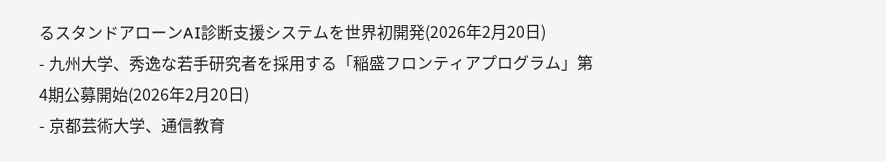るスタンドアローンAI診断支援システムを世界初開発(2026年2月20日)
- 九州大学、秀逸な若手研究者を採用する「稲盛フロンティアプログラム」第4期公募開始(2026年2月20日)
- 京都芸術大学、通信教育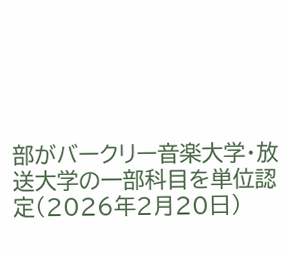部がバークリー音楽大学・放送大学の一部科目を単位認定(2026年2月20日)